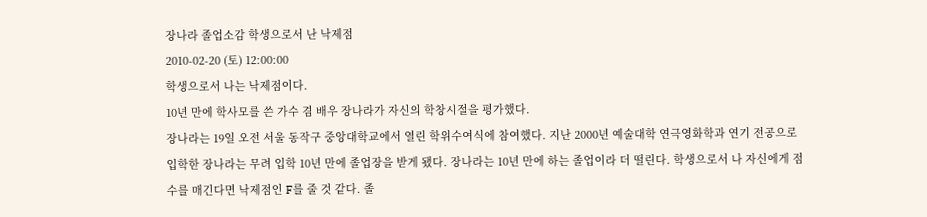장나라 졸업소감 학생으로서 난 낙제점
2010-02-20 (토) 12:00:00
학생으로서 나는 낙제점이다.
10년 만에 학사모를 쓴 가수 겸 배우 장나라가 자신의 학창시절을 평가했다.
장나라는 19일 오전 서울 동작구 중앙대학교에서 열린 학위수여식에 참여했다. 지난 2000년 예술대학 연극영화학과 연기 전공으로 입학한 장나라는 무려 입학 10년 만에 졸업장을 받게 됐다. 장나라는 10년 만에 하는 졸업이라 더 떨린다. 학생으로서 나 자신에게 점수를 매긴다면 낙제점인 F를 줄 것 같다. 졸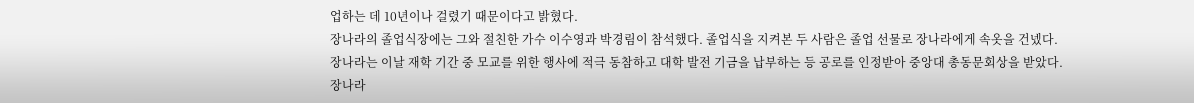업하는 데 10년이나 걸렸기 때문이다고 밝혔다.
장나라의 졸업식장에는 그와 절친한 가수 이수영과 박경림이 참석했다. 졸업식을 지켜본 두 사람은 졸업 선물로 장나라에게 속옷을 건넸다.
장나라는 이날 재학 기간 중 모교를 위한 행사에 적극 동참하고 대학 발전 기금을 납부하는 등 공로를 인정받아 중앙대 총동문회상을 받았다.
장나라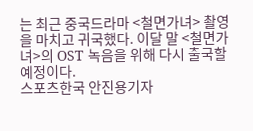는 최근 중국드라마 <철면가녀> 촬영을 마치고 귀국했다. 이달 말 <철면가녀>의 OST 녹음을 위해 다시 출국할 예정이다.
스포츠한국 안진용기자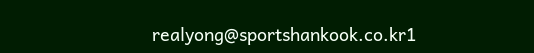realyong@sportshankook.co.kr1